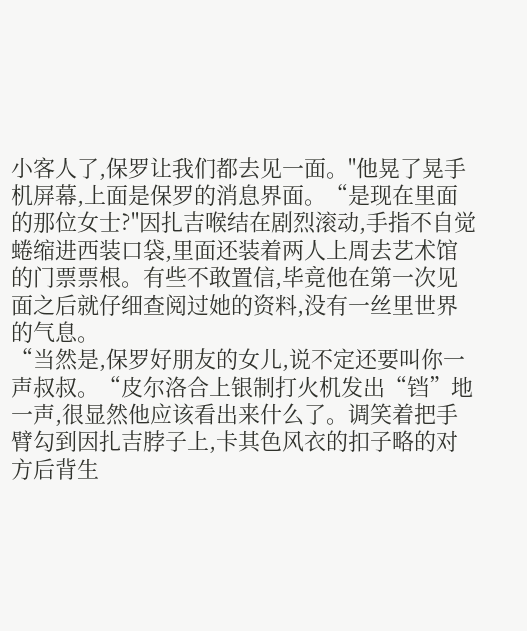小客人了,保罗让我们都去见一面。"他晃了晃手机屏幕,上面是保罗的消息界面。“是现在里面的那位女士?"因扎吉喉结在剧烈滚动,手指不自觉蜷缩进西装口袋,里面还装着两人上周去艺术馆的门票票根。有些不敢置信,毕竟他在第一次见面之后就仔细查阅过她的资料,没有一丝里世界的气息。
“当然是,保罗好朋友的女儿,说不定还要叫你一声叔叔。“皮尔洛合上银制打火机发出“铛”地一声,很显然他应该看出来什么了。调笑着把手臂勾到因扎吉脖子上,卡其色风衣的扣子略的对方后背生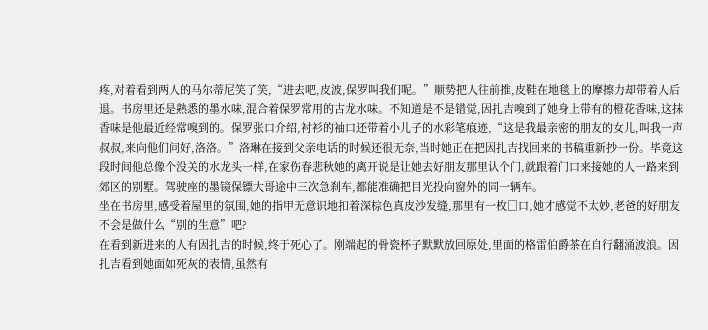疼,对着看到两人的马尔蒂尼笑了笑,“进去吧,皮波,保罗叫我们呢。”顺势把人往前推,皮鞋在地毯上的摩擦力却带着人后退。书房里还是熟悉的墨水味,混合着保罗常用的古龙水味。不知道是不是错觉,因扎吉嗅到了她身上带有的橙花香味,这抹香味是他最近经常嗅到的。保罗张口介绍,衬衫的袖口还带着小儿子的水彩笔痕迹,“这是我最亲密的朋友的女儿,叫我一声叔叔,来向他们问好,洛洛。”洛琳在接到父亲电话的时候还很无奈,当时她正在把因扎吉找回来的书稿重新抄一份。毕竟这段时间他总像个没关的水龙头一样,在家伤春悲秋她的离开说是让她去好朋友那里认个门,就跟着门口来接她的人一路来到郊区的别墅。驾驶座的墨镜保镖大哥途中三次急刹车,都能准确把目光投向窗外的同一辆车。
坐在书房里,感受着屋里的氛围,她的指甲无意识地扣着深棕色真皮沙发缝,那里有一枚□口,她才感觉不太妙,老爸的好朋友不会是做什么“别的生意”吧?
在看到新进来的人有因扎吉的时候,终于死心了。刚端起的骨瓷杯子默默放回原处,里面的格雷伯爵茶在自行翻涌波浪。因扎吉看到她面如死灰的表情,虽然有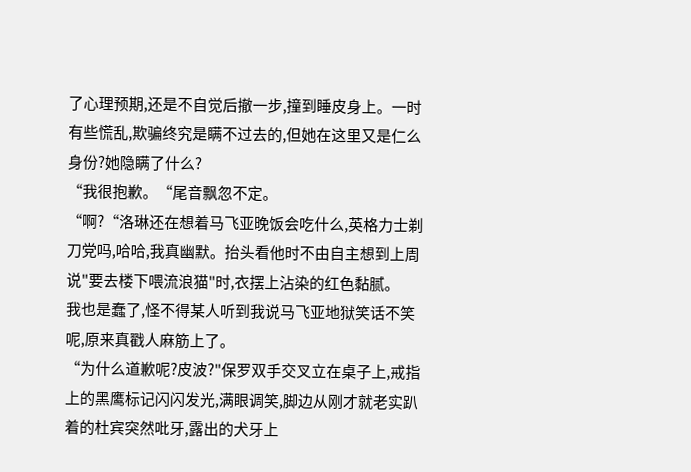了心理预期,还是不自觉后撤一步,撞到睡皮身上。一时有些慌乱,欺骗终究是瞒不过去的,但她在这里又是仁么身份?她隐瞒了什么?
“我很抱歉。“尾音飘忽不定。
“啊?“洛琳还在想着马飞亚晚饭会吃什么,英格力士剃刀党吗,哈哈,我真幽默。抬头看他时不由自主想到上周说"要去楼下喂流浪猫"时,衣摆上沾染的红色黏腻。
我也是蠢了,怪不得某人听到我说马飞亚地狱笑话不笑呢,原来真戳人麻筋上了。
“为什么道歉呢?皮波?"保罗双手交叉立在桌子上,戒指上的黑鹰标记闪闪发光,满眼调笑,脚边从刚才就老实趴着的杜宾突然吡牙,露出的犬牙上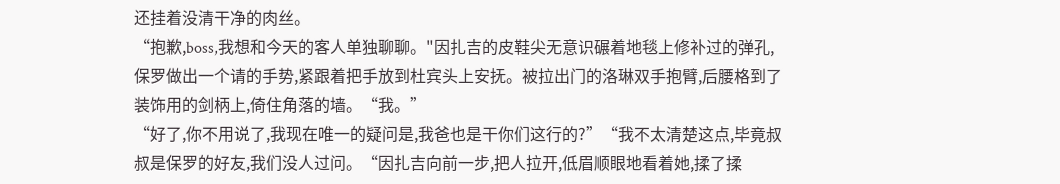还挂着没清干净的肉丝。
“抱歉,boss,我想和今天的客人单独聊聊。"因扎吉的皮鞋尖无意识碾着地毯上修补过的弹孔,保罗做出一个请的手势,紧跟着把手放到杜宾头上安抚。被拉出门的洛琳双手抱臂,后腰格到了装饰用的剑柄上,倚住角落的墙。“我。”
“好了,你不用说了,我现在唯一的疑问是,我爸也是干你们这行的?”“我不太清楚这点,毕竟叔叔是保罗的好友,我们没人过问。“因扎吉向前一步,把人拉开,低眉顺眼地看着她,揉了揉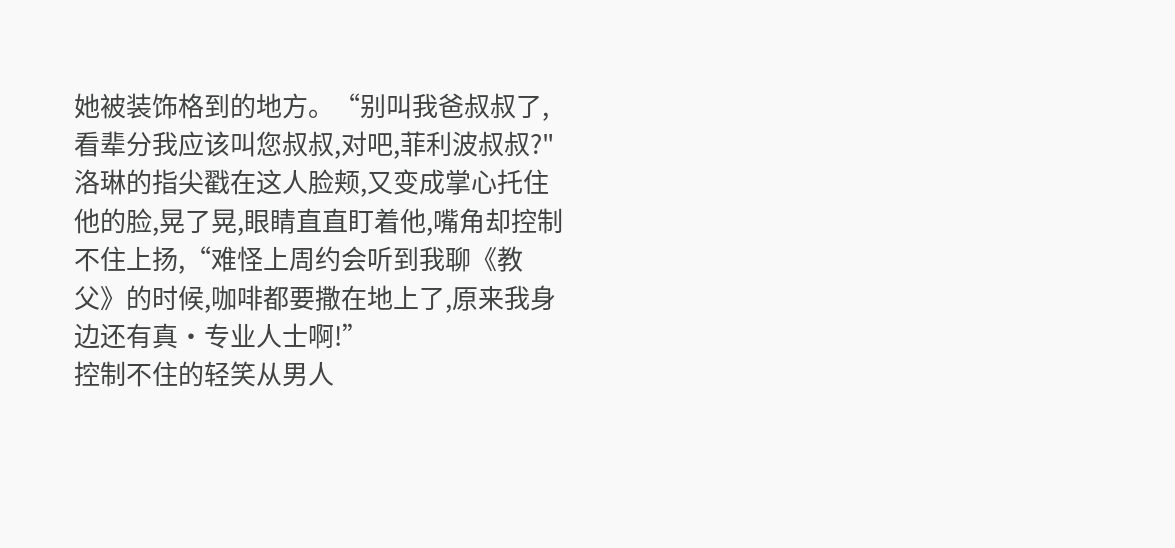她被装饰格到的地方。“别叫我爸叔叔了,看辈分我应该叫您叔叔,对吧,菲利波叔叔?"洛琳的指尖戳在这人脸颊,又变成掌心托住他的脸,晃了晃,眼睛直直盯着他,嘴角却控制不住上扬,“难怪上周约会听到我聊《教父》的时候,咖啡都要撒在地上了,原来我身边还有真·专业人士啊!”
控制不住的轻笑从男人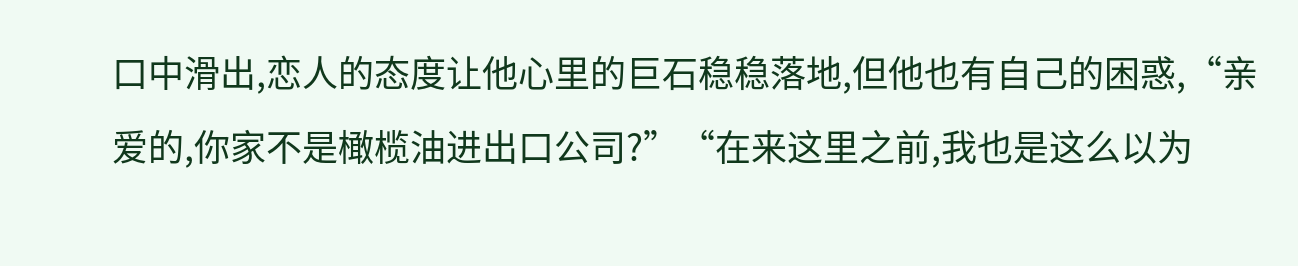口中滑出,恋人的态度让他心里的巨石稳稳落地,但他也有自己的困惑,“亲爱的,你家不是橄榄油进出口公司?”“在来这里之前,我也是这么以为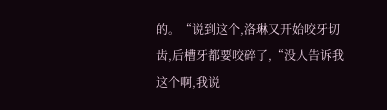的。“说到这个,洛琳又开始咬牙切齿,后槽牙都要咬碎了,“没人告诉我这个啊,我说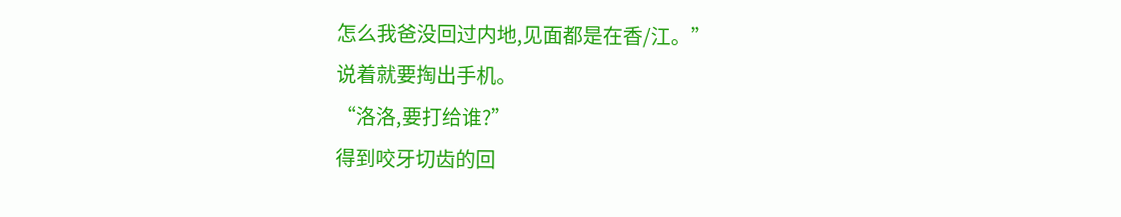怎么我爸没回过内地,见面都是在香/江。”
说着就要掏出手机。
“洛洛,要打给谁?”
得到咬牙切齿的回